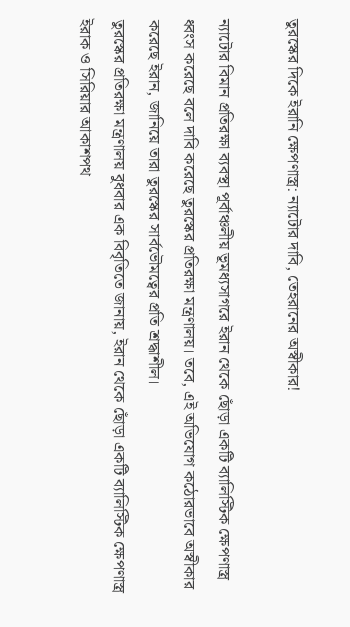তুরস্কের দিকে ইরানি ক্ষেপণাস্ত্র: ন্যাটোর দাবি, তেহরানের অস্বীকার!

ন্যাটোর বিমান প্রতিরক্ষা ব্যবস্থা পূর্বাঞ্চলীয় ভূমধ্যসাগরে ইরান থেকে ছোঁড়া একটি ব্যালিস্টিক ক্ষেপণাস্ত্র ধ্বংস করেছে বলে দাবি করেছে তুরস্কের প্রতিরক্ষা মন্ত্রণালয়। তবে, এই অভিযোগ কঠোরভাবে অস্বীকার করেছে ইরান, জানিয়ে তারা তুরস্কের সার্বভৌমত্বের প্রতি শ্রদ্ধাশীল।
তুরস্কের প্রতিরক্ষা মন্ত্রণালয় বুধবার এক বিবৃতিতে জানায়, ইরান থেকে ছোঁড়া একটি ব্যালিস্টিক ক্ষেপণাস্ত্র ইরাক ও সিরিয়ার আকাশপথ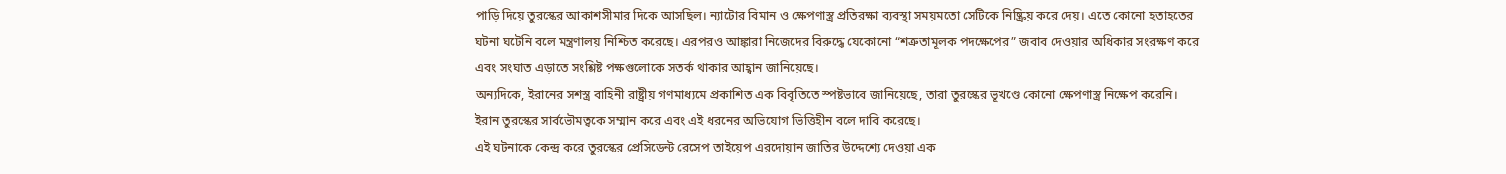পাড়ি দিয়ে তুরস্কের আকাশসীমার দিকে আসছিল। ন্যাটোর বিমান ও ক্ষেপণাস্ত্র প্রতিরক্ষা ব্যবস্থা সময়মতো সেটিকে নিষ্ক্রিয় করে দেয়। এতে কোনো হতাহতের ঘটনা ঘটেনি বলে মন্ত্রণালয় নিশ্চিত করেছে। এরপরও আঙ্কারা নিজেদের বিরুদ্ধে যেকোনো “শত্রুতামূলক পদক্ষেপের” জবাব দেওয়ার অধিকার সংরক্ষণ করে এবং সংঘাত এড়াতে সংশ্লিষ্ট পক্ষগুলোকে সতর্ক থাকার আহ্বান জানিয়েছে।
অন্যদিকে, ইরানের সশস্ত্র বাহিনী রাষ্ট্রীয় গণমাধ্যমে প্রকাশিত এক বিবৃতিতে স্পষ্টভাবে জানিয়েছে, তারা তুরস্কের ভূখণ্ডে কোনো ক্ষেপণাস্ত্র নিক্ষেপ করেনি। ইরান তুরস্কের সার্বভৌমত্বকে সম্মান করে এবং এই ধরনের অভিযোগ ভিত্তিহীন বলে দাবি করেছে।
এই ঘটনাকে কেন্দ্র করে তুরস্কের প্রেসিডেন্ট রেসেপ তাইয়েপ এরদোয়ান জাতির উদ্দেশ্যে দেওয়া এক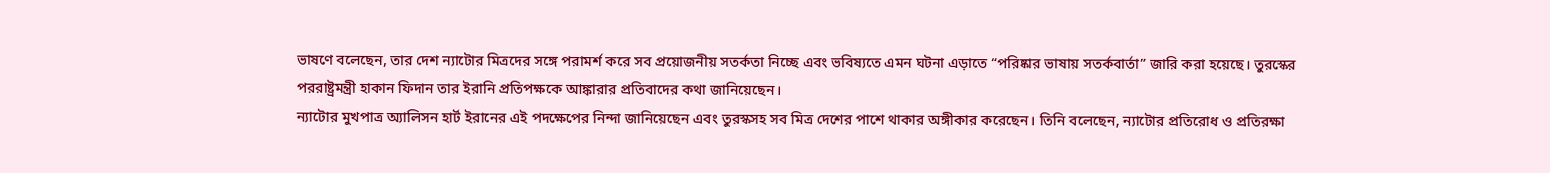ভাষণে বলেছেন, তার দেশ ন্যাটোর মিত্রদের সঙ্গে পরামর্শ করে সব প্রয়োজনীয় সতর্কতা নিচ্ছে এবং ভবিষ্যতে এমন ঘটনা এড়াতে “পরিষ্কার ভাষায় সতর্কবার্তা” জারি করা হয়েছে। তুরস্কের পররাষ্ট্রমন্ত্রী হাকান ফিদান তার ইরানি প্রতিপক্ষকে আঙ্কারার প্রতিবাদের কথা জানিয়েছেন।
ন্যাটোর মুখপাত্র অ্যালিসন হার্ট ইরানের এই পদক্ষেপের নিন্দা জানিয়েছেন এবং তুরস্কসহ সব মিত্র দেশের পাশে থাকার অঙ্গীকার করেছেন। তিনি বলেছেন, ন্যাটোর প্রতিরোধ ও প্রতিরক্ষা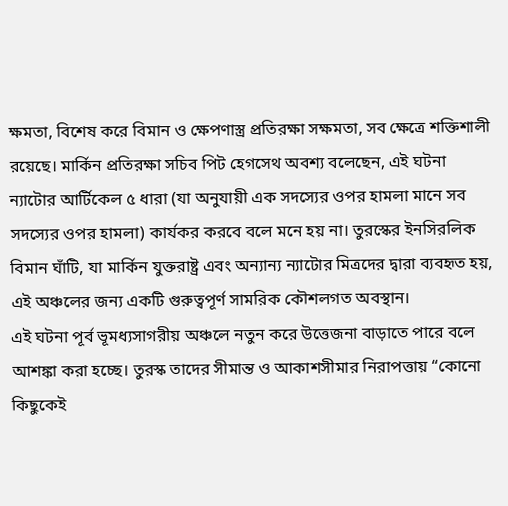ক্ষমতা, বিশেষ করে বিমান ও ক্ষেপণাস্ত্র প্রতিরক্ষা সক্ষমতা, সব ক্ষেত্রে শক্তিশালী রয়েছে। মার্কিন প্রতিরক্ষা সচিব পিট হেগসেথ অবশ্য বলেছেন, এই ঘটনা ন্যাটোর আর্টিকেল ৫ ধারা (যা অনুযায়ী এক সদস্যের ওপর হামলা মানে সব সদস্যের ওপর হামলা) কার্যকর করবে বলে মনে হয় না। তুরস্কের ইনসিরলিক বিমান ঘাঁটি, যা মার্কিন যুক্তরাষ্ট্র এবং অন্যান্য ন্যাটোর মিত্রদের দ্বারা ব্যবহৃত হয়, এই অঞ্চলের জন্য একটি গুরুত্বপূর্ণ সামরিক কৌশলগত অবস্থান।
এই ঘটনা পূর্ব ভূমধ্যসাগরীয় অঞ্চলে নতুন করে উত্তেজনা বাড়াতে পারে বলে আশঙ্কা করা হচ্ছে। তুরস্ক তাদের সীমান্ত ও আকাশসীমার নিরাপত্তায় “কোনো কিছুকেই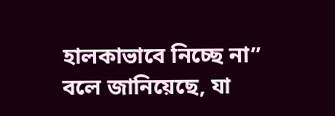হালকাভাবে নিচ্ছে না” বলে জানিয়েছে, যা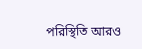পরিস্থিতি আরও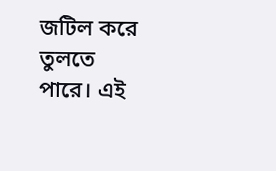জটিল করে তুলতে পারে। এই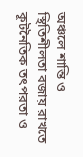অঞ্চলে শান্তি ও স্থিতিশীলতা বজায় রাখতে কূটনৈতিক তৎপরতা ও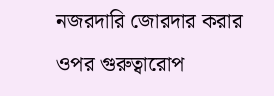নজরদারি জোরদার করার ওপর গুরুত্বারোপ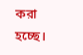করা হচ্ছে।